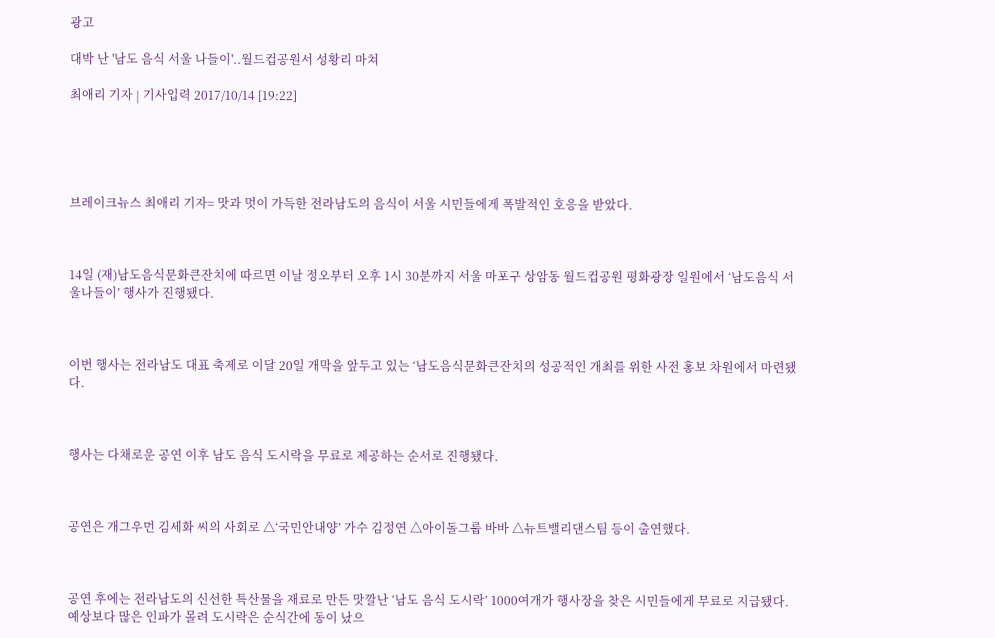광고

대박 난 '남도 음식 서울 나들이'..월드컵공원서 성황리 마쳐

최애리 기자 | 기사입력 2017/10/14 [19:22]





브레이크뉴스 최애리 기자= 맛과 멋이 가득한 전라남도의 음식이 서울 시민들에게 폭발적인 호응을 받았다.



14일 (재)남도음식문화큰잔치에 따르면 이날 정오부터 오후 1시 30분까지 서울 마포구 상암동 월드컵공원 평화광장 일원에서 ‘남도음식 서울나들이’ 행사가 진행됐다.



이번 행사는 전라남도 대표 축제로 이달 20일 개막을 앞두고 있는 ‘남도음식문화큰잔치의 성공적인 개최를 위한 사전 홍보 차원에서 마련됐다.



행사는 다채로운 공연 이후 남도 음식 도시락을 무료로 제공하는 순서로 진행됐다.



공연은 개그우먼 김세화 씨의 사회로 △‘국민안내양’ 가수 김정연 △아이돌그룹 바바 △뉴트밸리댄스팀 등이 출연했다.



공연 후에는 전라남도의 신선한 특산물을 재료로 만든 맛깔난 ‘남도 음식 도시락’ 1000여개가 행사장을 찾은 시민들에게 무료로 지급됐다. 예상보다 많은 인파가 몰려 도시락은 순식간에 동이 났으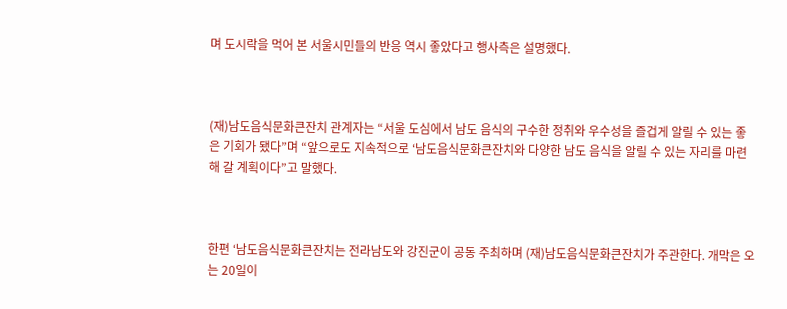며 도시락을 먹어 본 서울시민들의 반응 역시 좋았다고 행사측은 설명했다.



(재)남도음식문화큰잔치 관계자는 “서울 도심에서 남도 음식의 구수한 정취와 우수성을 즐겁게 알릴 수 있는 좋은 기회가 됐다”며 “앞으로도 지속적으로 ‘남도음식문화큰잔치와 다양한 남도 음식을 알릴 수 있는 자리를 마련해 갈 계획이다”고 말했다.



한편 ‘남도음식문화큰잔치는 전라남도와 강진군이 공동 주최하며 (재)남도음식문화큰잔치가 주관한다. 개막은 오는 20일이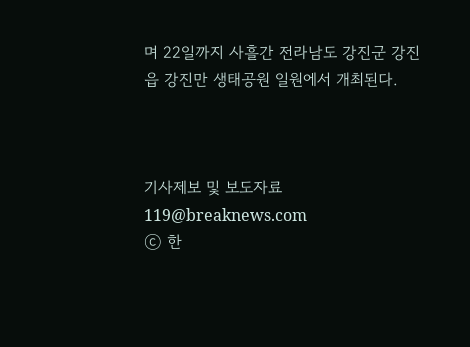며 22일까지 사흘간 전라남도 강진군 강진읍 강진만 생태공원 일원에서 개최된다.



기사제보 및 보도자료 119@breaknews.com
ⓒ 한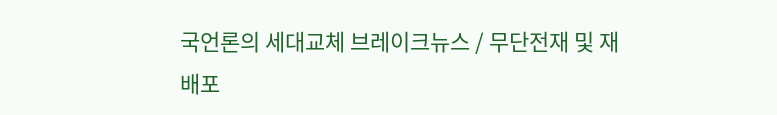국언론의 세대교체 브레이크뉴스 / 무단전재 및 재배포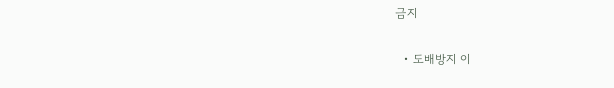금지

  • 도배방지 이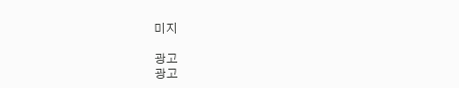미지

광고
광고